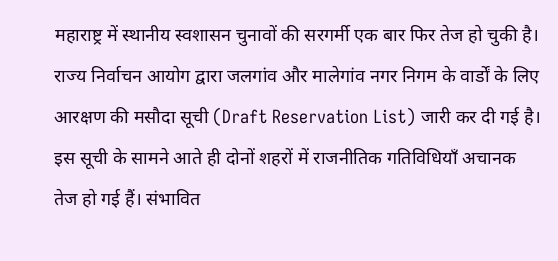महाराष्ट्र में स्थानीय स्वशासन चुनावों की सरगर्मी एक बार फिर तेज हो चुकी है। राज्य निर्वाचन आयोग द्वारा जलगांव और मालेगांव नगर निगम के वार्डों के लिए आरक्षण की मसौदा सूची (Draft Reservation List) जारी कर दी गई है। इस सूची के सामने आते ही दोनों शहरों में राजनीतिक गतिविधियाँ अचानक तेज हो गई हैं। संभावित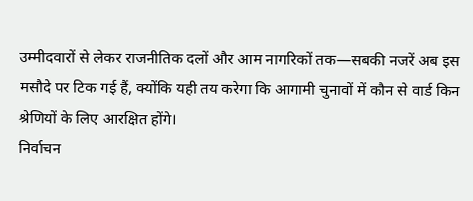उम्मीदवारों से लेकर राजनीतिक दलों और आम नागरिकों तक—सबकी नजरें अब इस मसौदे पर टिक गई हैं, क्योंकि यही तय करेगा कि आगामी चुनावों में कौन से वार्ड किन श्रेणियों के लिए आरक्षित होंगे।
निर्वाचन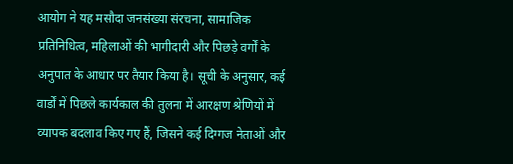आयोग ने यह मसौदा जनसंख्या संरचना, सामाजिक प्रतिनिधित्व, महिलाओं की भागीदारी और पिछड़े वर्गों के अनुपात के आधार पर तैयार किया है। सूची के अनुसार, कई वार्डों में पिछले कार्यकाल की तुलना में आरक्षण श्रेणियों में व्यापक बदलाव किए गए हैं, जिसने कई दिग्गज नेताओं और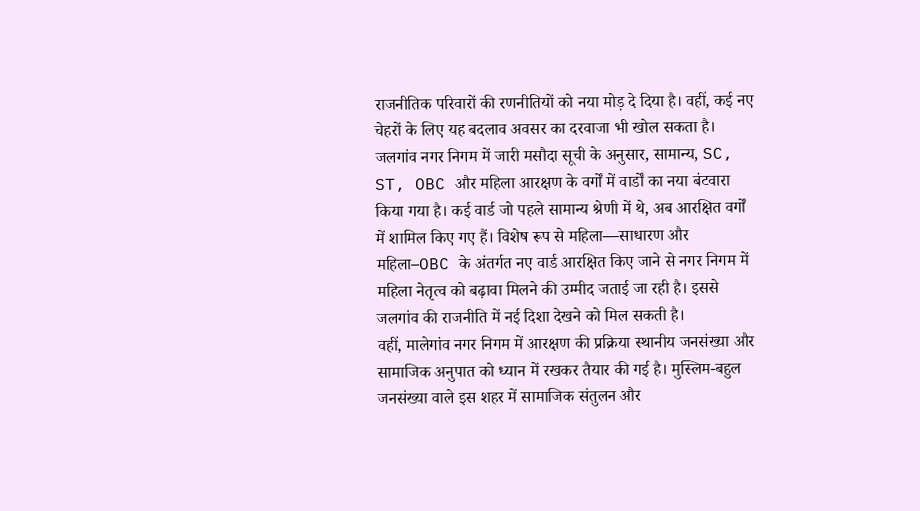राजनीतिक परिवारों की रणनीतियों को नया मोड़ दे दिया है। वहीं, कई नए चेहरों के लिए यह बदलाव अवसर का दरवाजा भी खोल सकता है।
जलगांव नगर निगम में जारी मसौदा सूची के अनुसार, सामान्य, SC, ST, OBC और महिला आरक्षण के वर्गों में वार्डों का नया बंटवारा किया गया है। कई वार्ड जो पहले सामान्य श्रेणी में थे, अब आरक्षित वर्गों में शामिल किए गए हैं। विशेष रूप से महिला—साधारण और महिला–OBC के अंतर्गत नए वार्ड आरक्षित किए जाने से नगर निगम में महिला नेतृत्व को बढ़ावा मिलने की उम्मीद जताई जा रही है। इससे जलगांव की राजनीति में नई दिशा देखने को मिल सकती है।
वहीं, मालेगांव नगर निगम में आरक्षण की प्रक्रिया स्थानीय जनसंख्या और सामाजिक अनुपात को ध्यान में रखकर तैयार की गई है। मुस्लिम-बहुल जनसंख्या वाले इस शहर में सामाजिक संतुलन और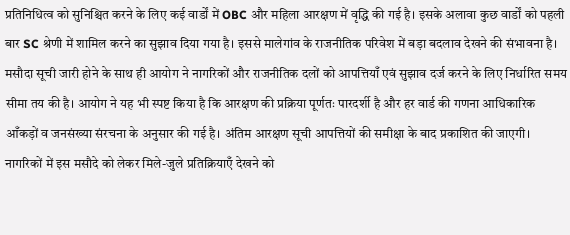प्रतिनिधित्व को सुनिश्चित करने के लिए कई वार्डों में OBC और महिला आरक्षण में वृद्धि की गई है। इसके अलावा कुछ वार्डों को पहली बार SC श्रेणी में शामिल करने का सुझाव दिया गया है। इससे मालेगांव के राजनीतिक परिवेश में बड़ा बदलाव देखने की संभावना है।
मसौदा सूची जारी होने के साथ ही आयोग ने नागरिकों और राजनीतिक दलों को आपत्तियाँ एवं सुझाव दर्ज करने के लिए निर्धारित समय सीमा तय की है। आयोग ने यह भी स्पष्ट किया है कि आरक्षण की प्रक्रिया पूर्णतः पारदर्शी है और हर वार्ड की गणना आधिकारिक आँकड़ों व जनसंख्या संरचना के अनुसार की गई है। अंतिम आरक्षण सूची आपत्तियों की समीक्षा के बाद प्रकाशित की जाएगी।
नागरिकों में इस मसौदे को लेकर मिले-जुले प्रतिक्रियाएँ देखने को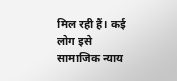मिल रही हैं। कई लोग इसे सामाजिक न्याय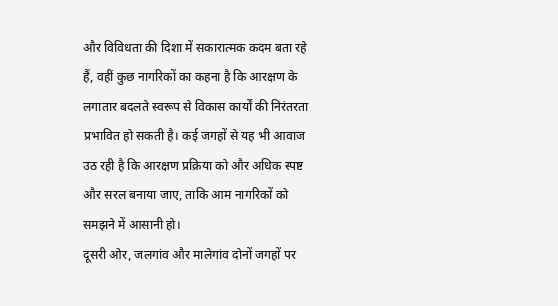और विविधता की दिशा में सकारात्मक कदम बता रहे हैं, वहीं कुछ नागरिकों का कहना है कि आरक्षण के लगातार बदलते स्वरूप से विकास कार्यों की निरंतरता प्रभावित हो सकती है। कई जगहों से यह भी आवाज उठ रही है कि आरक्षण प्रक्रिया को और अधिक स्पष्ट और सरल बनाया जाए, ताकि आम नागरिकों को समझने में आसानी हो।
दूसरी ओर, जलगांव और मालेगांव दोनों जगहों पर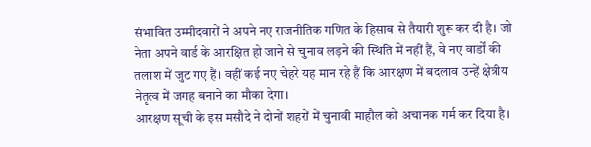संभावित उम्मीदवारों ने अपने नए राजनीतिक गणित के हिसाब से तैयारी शुरू कर दी है। जो नेता अपने वार्ड के आरक्षित हो जाने से चुनाव लड़ने की स्थिति में नहीं हैं, वे नए वार्डों की तलाश में जुट गए हैं। वहीं कई नए चेहरे यह मान रहे हैं कि आरक्षण में बदलाव उन्हें क्षेत्रीय नेतृत्व में जगह बनाने का मौका देगा।
आरक्षण सूची के इस मसौदे ने दोनों शहरों में चुनावी माहौल को अचानक गर्म कर दिया है।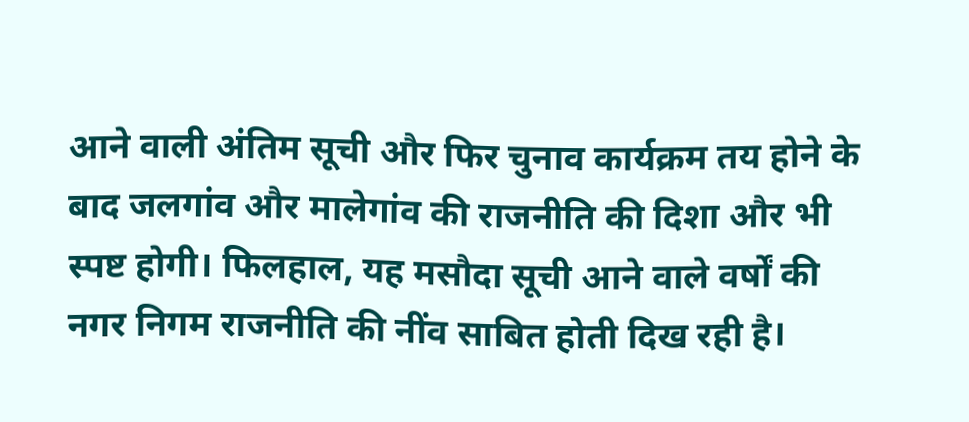आने वाली अंतिम सूची और फिर चुनाव कार्यक्रम तय होने के बाद जलगांव और मालेगांव की राजनीति की दिशा और भी स्पष्ट होगी। फिलहाल, यह मसौदा सूची आने वाले वर्षों की नगर निगम राजनीति की नींव साबित होती दिख रही है।